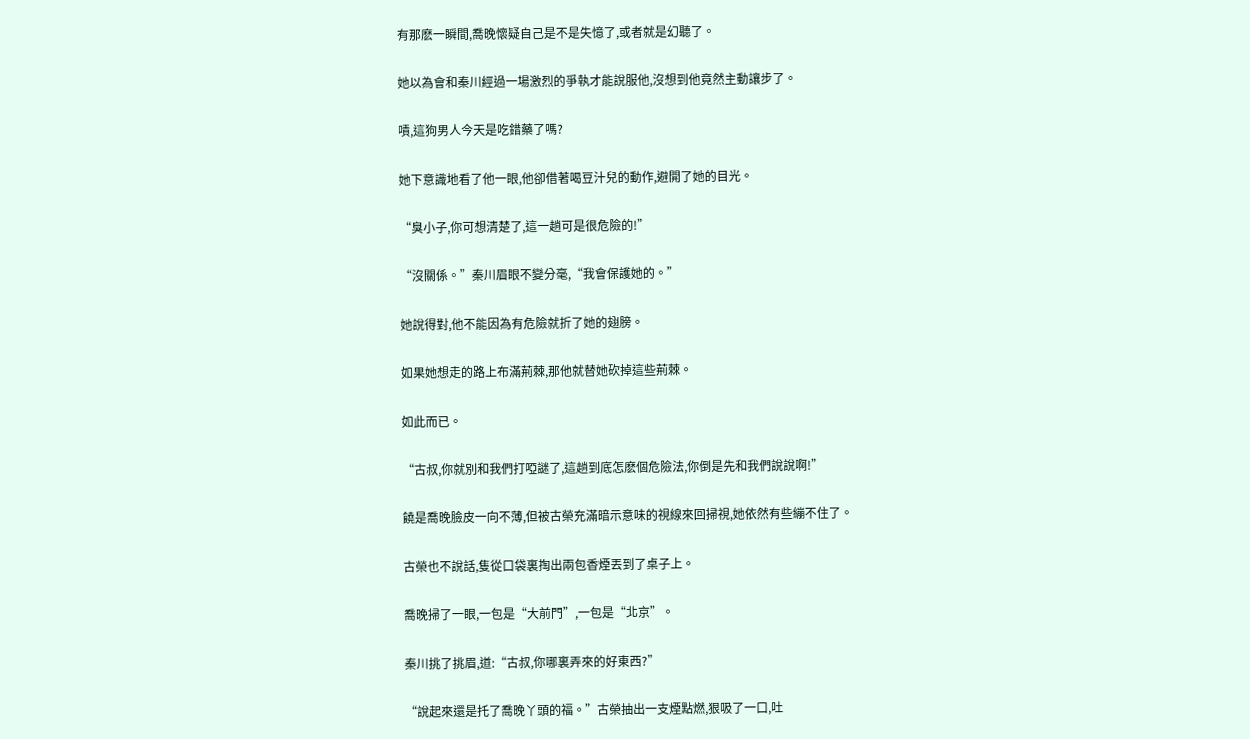有那麽一瞬間,喬晚懷疑自己是不是失憶了,或者就是幻聽了。

她以為會和秦川經過一場激烈的爭執才能說服他,沒想到他竟然主動讓步了。

嘖,這狗男人今天是吃錯藥了嗎?

她下意識地看了他一眼,他卻借著喝豆汁兒的動作,避開了她的目光。

“臭小子,你可想清楚了,這一趟可是很危險的!”

“沒關係。”秦川眉眼不變分毫,“我會保護她的。”

她說得對,他不能因為有危險就折了她的翅膀。

如果她想走的路上布滿荊棘,那他就替她砍掉這些荊棘。

如此而已。

“古叔,你就別和我們打啞謎了,這趟到底怎麽個危險法,你倒是先和我們說說啊!”

饒是喬晚臉皮一向不薄,但被古榮充滿暗示意味的視線來回掃視,她依然有些繃不住了。

古榮也不說話,隻從口袋裏掏出兩包香煙丟到了桌子上。

喬晚掃了一眼,一包是“大前門”,一包是“北京”。

秦川挑了挑眉,道:“古叔,你哪裏弄來的好東西?”

“說起來還是托了喬晚丫頭的福。”古榮抽出一支煙點燃,狠吸了一口,吐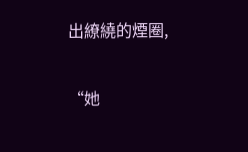出繚繞的煙圈,

“她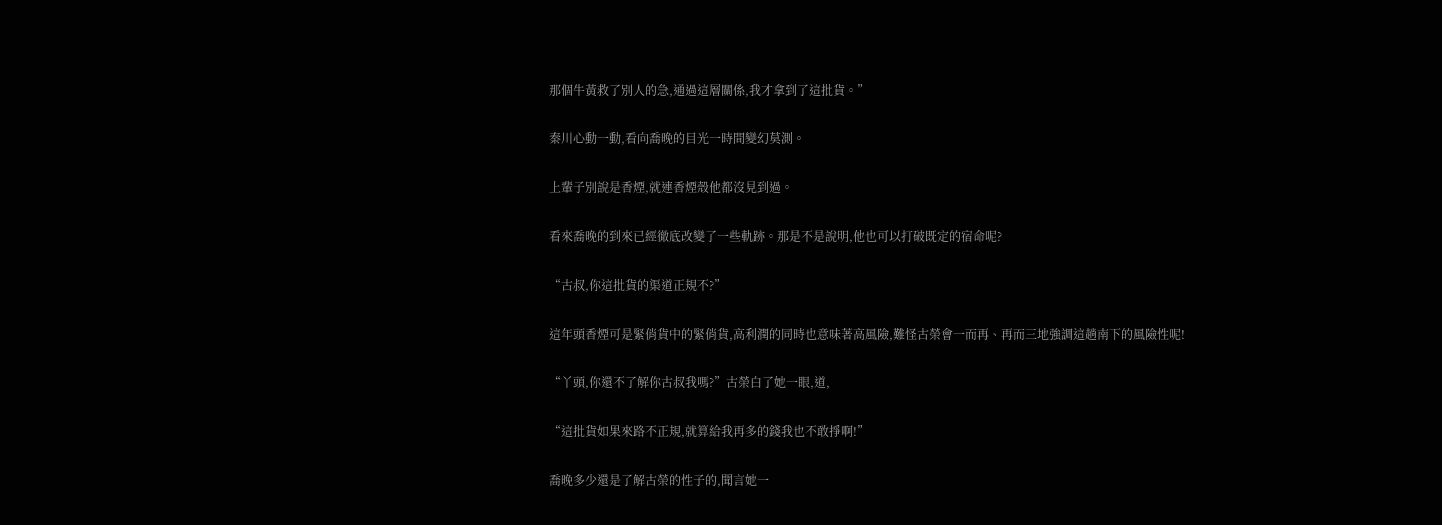那個牛黃救了別人的急,通過這層關係,我才拿到了這批貨。”

秦川心動一動,看向喬晚的目光一時間變幻莫測。

上輩子別說是香煙,就連香煙殼他都沒見到過。

看來喬晚的到來已經徹底改變了一些軌跡。那是不是說明,他也可以打破既定的宿命呢?

“古叔,你這批貨的渠道正規不?”

這年頭香煙可是緊俏貨中的緊俏貨,高利潤的同時也意味著高風險,難怪古榮會一而再、再而三地強調這趟南下的風險性呢!

“丫頭,你還不了解你古叔我嗎?”古榮白了她一眼,道,

“這批貨如果來路不正規,就算給我再多的錢我也不敢掙啊!”

喬晚多少還是了解古榮的性子的,聞言她一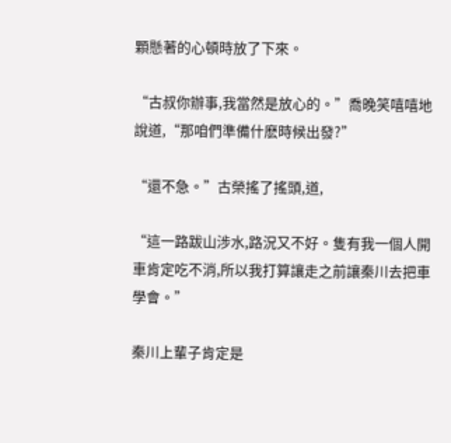顆懸著的心頓時放了下來。

“古叔你辦事,我當然是放心的。”喬晚笑嘻嘻地說道,“那咱們準備什麽時候出發?”

“還不急。”古榮搖了搖頭,道,

“這一路跋山涉水,路況又不好。隻有我一個人開車肯定吃不消,所以我打算讓走之前讓秦川去把車學會。”

秦川上輩子肯定是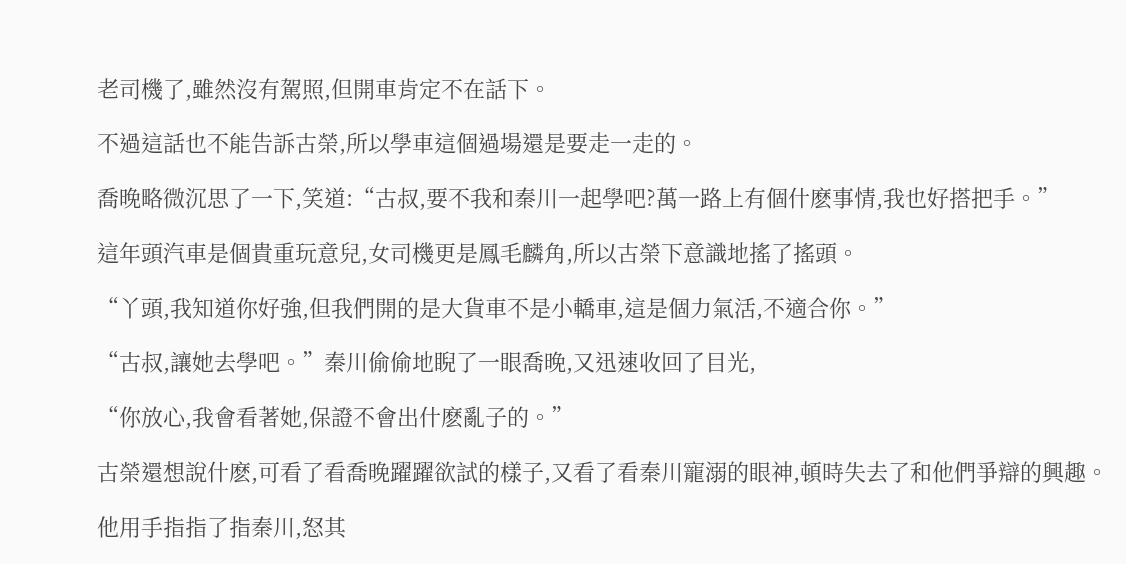老司機了,雖然沒有駕照,但開車肯定不在話下。

不過這話也不能告訴古榮,所以學車這個過場還是要走一走的。

喬晚略微沉思了一下,笑道:“古叔,要不我和秦川一起學吧?萬一路上有個什麽事情,我也好搭把手。”

這年頭汽車是個貴重玩意兒,女司機更是鳳毛麟角,所以古榮下意識地搖了搖頭。

“丫頭,我知道你好強,但我們開的是大貨車不是小轎車,這是個力氣活,不適合你。”

“古叔,讓她去學吧。”秦川偷偷地睨了一眼喬晚,又迅速收回了目光,

“你放心,我會看著她,保證不會出什麽亂子的。”

古榮還想說什麽,可看了看喬晚躍躍欲試的樣子,又看了看秦川寵溺的眼神,頓時失去了和他們爭辯的興趣。

他用手指指了指秦川,怒其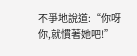不爭地說道:“你呀你,就慣著她吧!”